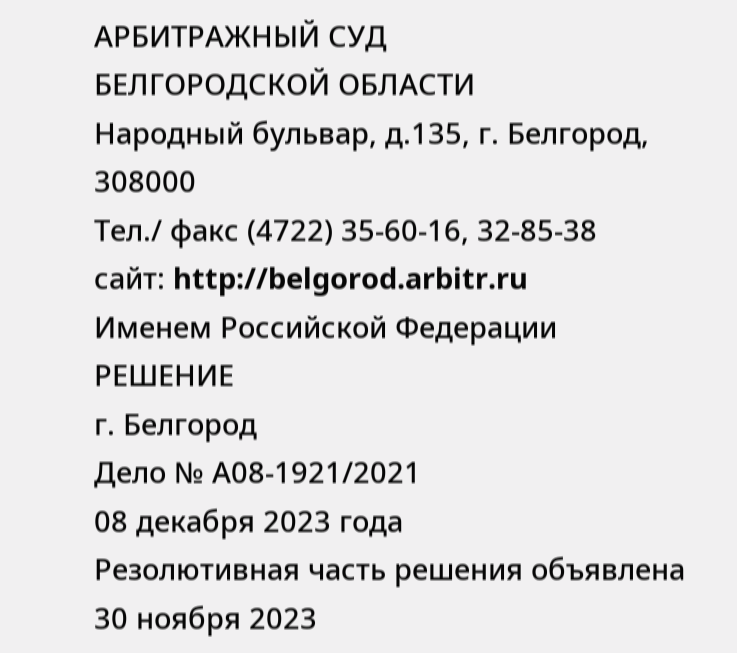АРБИТРАЖНЫЙ СУД
БЕЛГОРОДСКОЙ ОБЛАСТИ
Народный бульвар, д.135, г. Белгород, 308000
Тел./ факс (4722) 35-60-16, 32-85-38
сайт: http://belgorod.arbitr.ru
Именем Российской Федерации
РЕШЕНИЕ
г. Белгород
Дело № А08-1921/2021
08 декабря 2023 года
Резолютивная часть решения объявлена 30 ноября 2023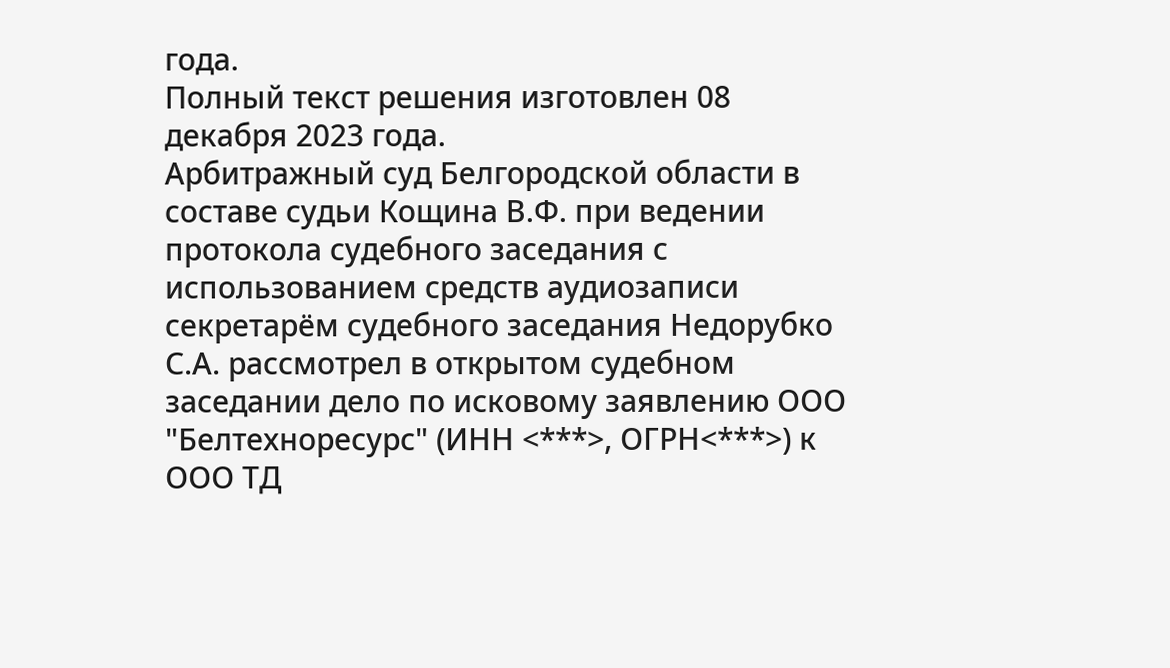года.
Полный текст решения изготовлен 08 декабря 2023 года.
Арбитражный суд Белгородской области в составе судьи Кощина В.Ф. при ведении протокола судебного заседания с использованием средств аудиозаписи секретарём судебного заседания Недорубко С.А. рассмотрел в открытом судебном заседании дело по исковому заявлению ООО "Белтехноресурс" (ИНН <***>, ОГРН<***>) к ООО ТД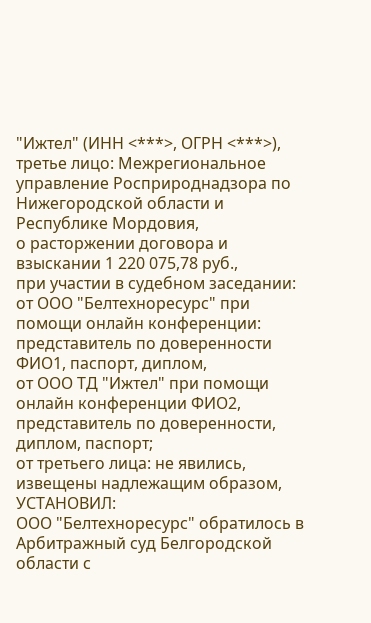"Ижтел" (ИНН <***>, ОГРН <***>),
третье лицо: Межрегиональное управление Росприроднадзора по Нижегородской области и Республике Мордовия,
о расторжении договора и взыскании 1 220 075,78 руб.,
при участии в судебном заседании:
от ООО "Белтехноресурс" при помощи онлайн конференции: представитель по доверенности ФИО1, паспорт, диплом,
от ООО ТД "Ижтел" при помощи онлайн конференции ФИО2, представитель по доверенности, диплом, паспорт;
от третьего лица: не явились, извещены надлежащим образом,
УСТАНОВИЛ:
ООО "Белтехноресурс" обратилось в Арбитражный суд Белгородской области с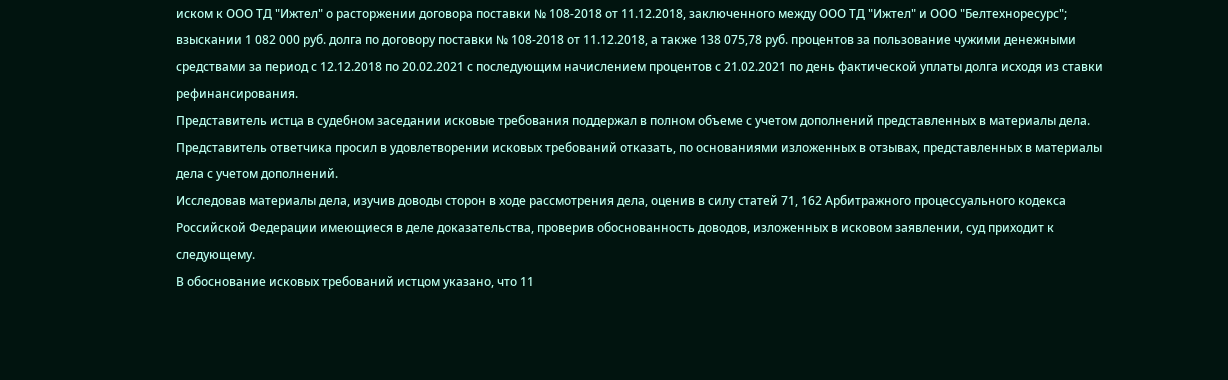иском к ООО ТД "Ижтел" о расторжении договора поставки № 108-2018 от 11.12.2018, заключенного между ООО ТД "Ижтел" и ООО "Белтехноресурс"; взыскании 1 082 000 руб. долга по договору поставки № 108-2018 от 11.12.2018, а также 138 075,78 руб. процентов за пользование чужими денежными средствами за период с 12.12.2018 по 20.02.2021 с последующим начислением процентов с 21.02.2021 по день фактической уплаты долга исходя из ставки рефинансирования.
Представитель истца в судебном заседании исковые требования поддержал в полном объеме с учетом дополнений представленных в материалы дела.
Представитель ответчика просил в удовлетворении исковых требований отказать, по основаниями изложенных в отзывах, представленных в материалы дела с учетом дополнений.
Исследовав материалы дела, изучив доводы сторон в ходе рассмотрения дела, оценив в силу статей 71, 162 Арбитражного процессуального кодекса Российской Федерации имеющиеся в деле доказательства, проверив обоснованность доводов, изложенных в исковом заявлении, суд приходит к следующему.
В обоснование исковых требований истцом указано, что 11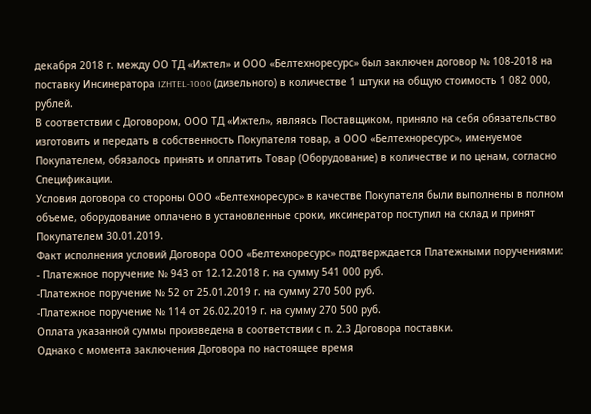декабря 2018 г. между ОО ТД «Ижтел» и ООО «Белтехноресурс» был заключен договор № 108-2018 на поставку Инсинератора IZHTEL-1000 (дизельного) в количестве 1 штуки на общую стоимость 1 082 000, рублей.
В соответствии с Договором, ООО ТД «Ижтел», являясь Поставщиком, приняло на себя обязательство изготовить и передать в собственность Покупателя товар, а ООО «Белтехноресурс», именуемое Покупателем, обязалось принять и оплатить Товар (Оборудование) в количестве и по ценам, согласно Спецификации.
Условия договора со стороны ООО «Белтехноресурс» в качестве Покупателя были выполнены в полном объеме, оборудование оплачено в установленные сроки, иксинератор поступил на склад и принят Покупателем 30.01.2019.
Факт исполнения условий Договора ООО «Белтехноресурс» подтверждается Платежными поручениями:
- Платежное поручение № 943 от 12.12.2018 г. на сумму 541 000 руб.
-Платежное поручение № 52 от 25.01.2019 г. на сумму 270 500 руб.
-Платежное поручение № 114 от 26.02.2019 г. на сумму 270 500 руб.
Оплата указанной суммы произведена в соответствии с п. 2.3 Договора поставки.
Однако с момента заключения Договора по настоящее время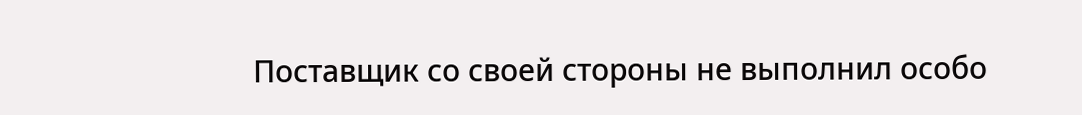Поставщик со своей стороны не выполнил особо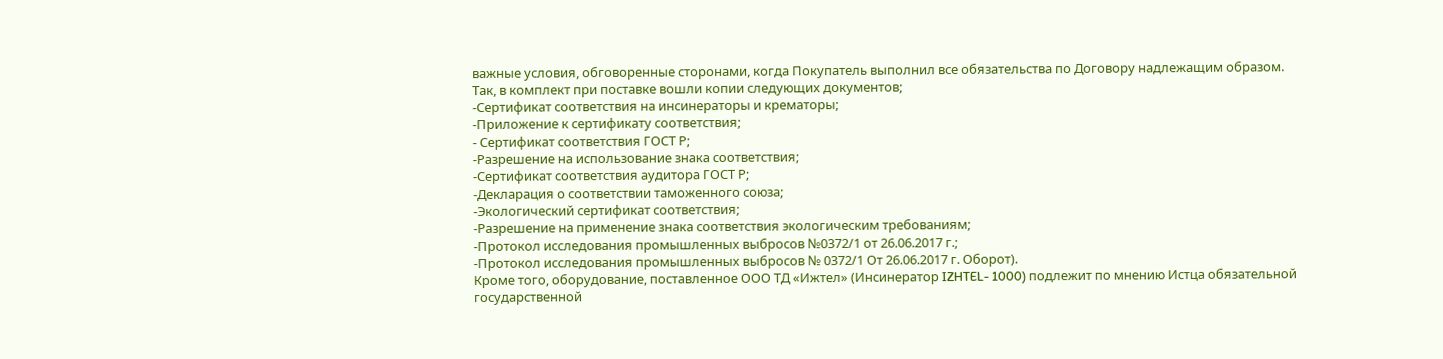важные условия, обговоренные сторонами, когда Покупатель выполнил все обязательства по Договору надлежащим образом.
Так, в комплект при поставке вошли копии следующих документов;
-Сертификат соответствия на инсинераторы и крематоры;
-Приложение к сертификату соответствия;
- Сертификат соответствия ГОСТ Р;
-Разрешение на использование знака соответствия;
-Сертификат соответствия аудитора ГОСТ Р;
-Декларация о соответствии таможенного союза;
-Экологический сертификат соответствия;
-Разрешение на применение знака соответствия экологическим требованиям;
-Протокол исследования промышленных выбросов №0372/1 от 26.06.2017 г.;
-Протокол исследования промышленных выбросов № 0372/1 От 26.06.2017 г. Оборот).
Кроме того, оборудование, поставленное ООО ТД «Ижтел» (Инсинератор IZHTEL- 1000) подлежит по мнению Истца обязательной государственной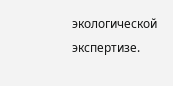экологической экспертизе.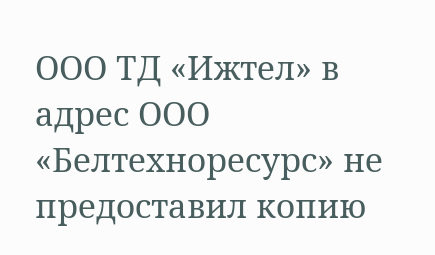ООО ТД «Ижтел» в адрес ООО «Белтехноресурс» не предоставил копию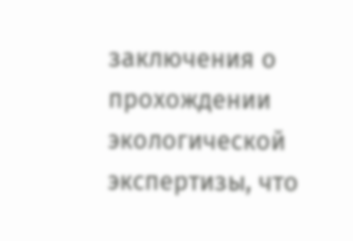заключения о прохождении экологической экспертизы, что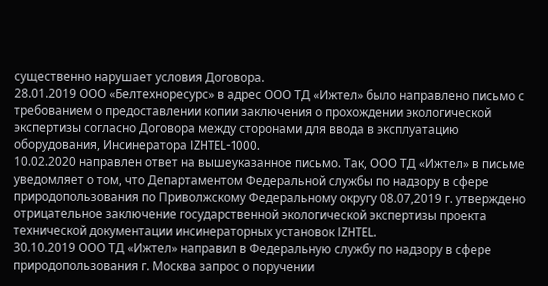существенно нарушает условия Договора.
28.01.2019 ООО «Белтехноресурс» в адрес ООО ТД «Ижтел» было направлено письмо с требованием о предоставлении копии заключения о прохождении экологической экспертизы согласно Договора между сторонами для ввода в эксплуатацию оборудования, Инсинератора IZHTEL-1000.
10.02.2020 направлен ответ на вышеуказанное письмо. Так, ООО ТД «Ижтел» в письме уведомляет о том, что Департаментом Федеральной службы по надзору в сфере природопользования по Приволжскому Федеральному округу 08.07,2019 г. утверждено отрицательное заключение государственной экологической экспертизы проекта технической документации инсинераторных установок IZHTEL.
30.10.2019 ООО ТД «Ижтел» направил в Федеральную службу по надзору в сфepe природопользования г. Москва запрос о поручении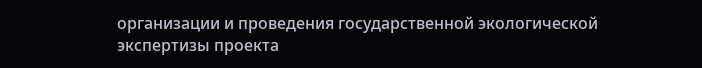организации и проведения государственной экологической экспертизы проекта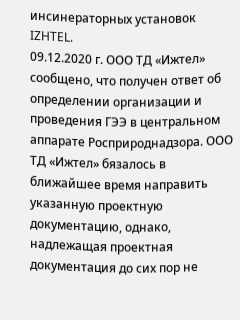инсинераторных установок IZHTEL.
09.12.2020 г. ООО ТД «Ижтел» сообщено, что получен ответ об определении организации и проведения ГЭЭ в центральном аппарате Росприроднадзора. ООО ТД «Ижтел» бязалось в ближайшее время направить указанную проектную документацию, однако, надлежащая проектная документация до сих пор не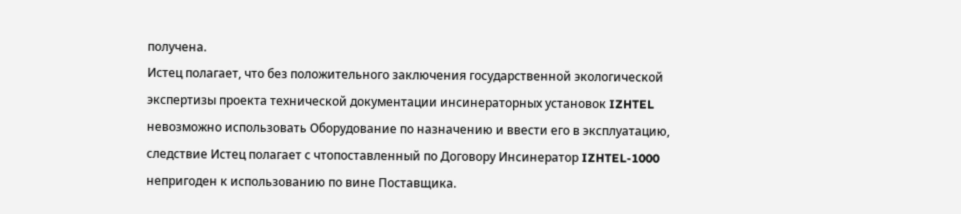получена.
Истец полагает, что без положительного заключения государственной экологической экспертизы проекта технической документации инсинераторных установок IZHTEL невозможно использовать Оборудование по назначению и ввести его в эксплуатацию, следствие Истец полагает с чтопоставленный по Договору Инсинератор IZHTEL-1000 непригоден к использованию по вине Поставщика.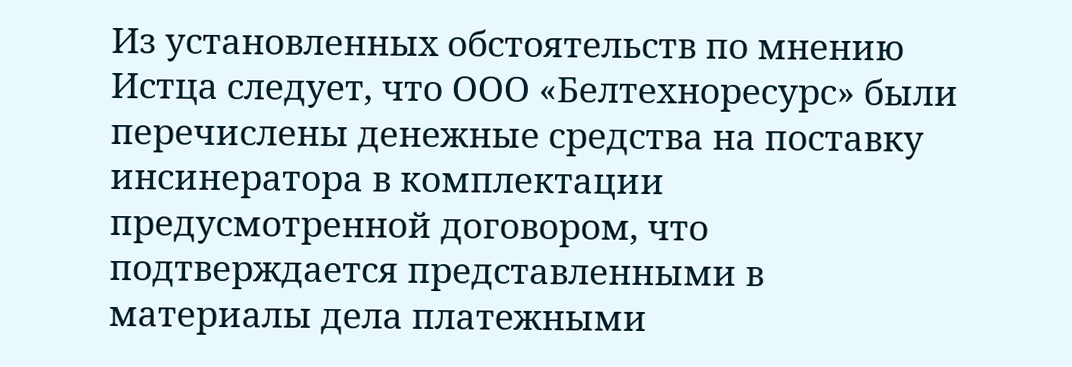Из установленных обстоятельств по мнению Истца следует, что ООО «Белтехноресурс» были перечислены денежные средства на поставку инсинератора в комплектации предусмотренной договором, что подтверждается представленными в материалы дела платежными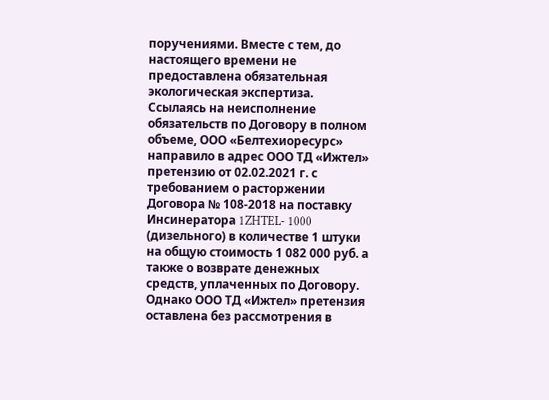поручениями. Вместе с тем, до настоящего времени не предоставлена обязательная экологическая экспертиза.
Ссылаясь на неисполнение обязательств по Договору в полном объеме, ООО «Белтехиоресурс» направило в адрес ООО ТД «Ижтел» претензию от 02.02.2021 г. с требованием о расторжении Договора № 108-2018 на поставку Инсинератора 1ZHTEL- 1000 (дизельного) в количестве 1 штуки на общую стоимость 1 082 000 руб. а также о возврате денежных средств, уплаченных по Договору. Однако ООО ТД «Ижтел» претензия оставлена без рассмотрения в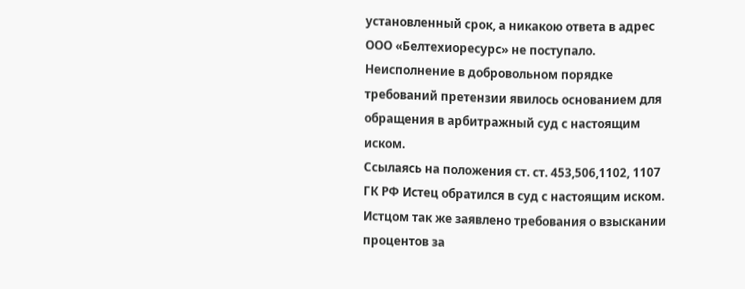установленный срок, а никакою ответа в адрес ООО «Белтехиоресурс» не поступало.
Неисполнение в добровольном порядке требований претензии явилось основанием для обращения в арбитражный суд с настоящим иском.
Ссылаясь на положения ст. ст. 453,506,1102, 1107 ГК РФ Истец обратился в суд с настоящим иском.
Истцом так же заявлено требования о взыскании процентов за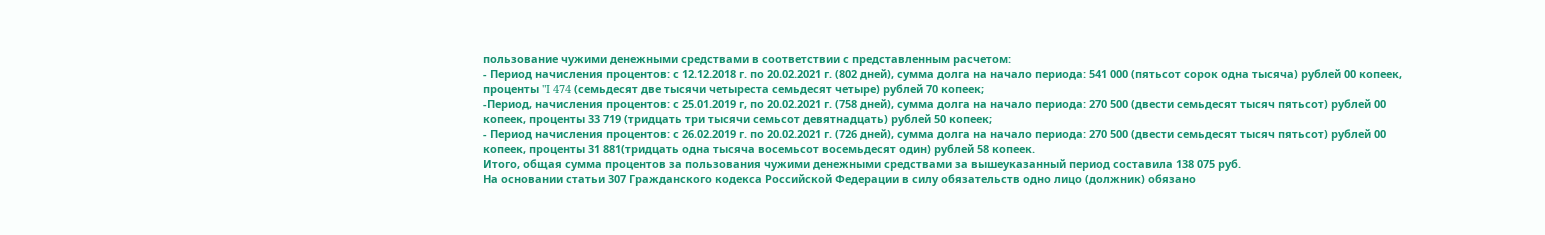пользование чужими денежными средствами в соответствии с представленным расчетом:
- Период начисления процентов: с 12.12.2018 г. по 20.02.2021 г. (802 дней), сумма долга на начало периода: 541 000 (пятьсот сорок одна тысяча) рублей 00 копеек, проценты "I 474 (семьдесят две тысячи четыреста семьдесят четыре) рублей 70 копеек;
-Период, начисления процентов: с 25.01.2019 г, по 20.02.2021 г. (758 дней), сумма долга на начало периода: 270 500 (двести семьдесят тысяч пятьсот) рублей 00 копеек, проценты 33 719 (тридцать три тысячи семьсот девятнадцать) рублей 50 копеек;
- Период начисления процентов: с 26.02.2019 г. по 20.02.2021 г. (726 дней), сумма долга на начало периода: 270 500 (двести семьдесят тысяч пятьсот) рублей 00 копеек, проценты 31 881(тридцать одна тысяча восемьсот восемьдесят один) рублей 58 копеек.
Итого, общая сумма процентов за пользования чужими денежными средствами за вышеуказанный период составила 138 075 руб.
На основании статьи 307 Гражданского кодекса Российской Федерации в силу обязательств одно лицо (должник) обязано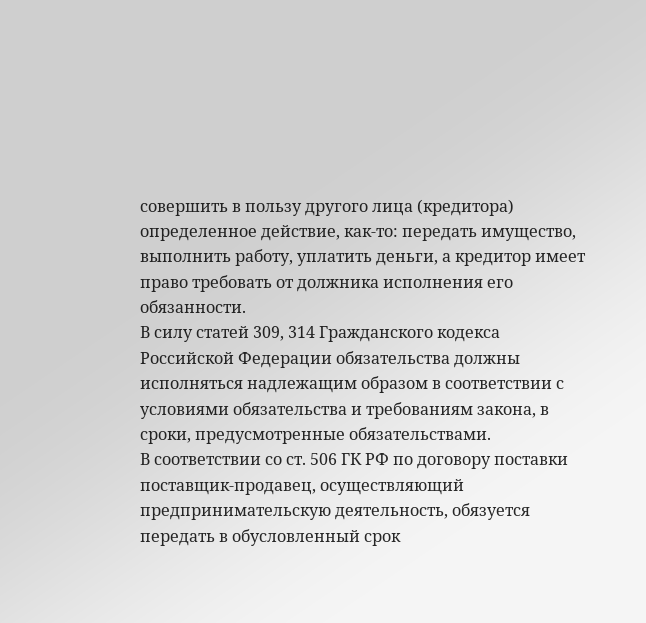совершить в пользу другого лица (кредитора) определенное действие, как-то: передать имущество, выполнить работу, уплатить деньги, а кредитор имеет право требовать от должника исполнения его обязанности.
В силу статей 309, 314 Гражданского кодекса Российской Федерации обязательства должны исполняться надлежащим образом в соответствии с условиями обязательства и требованиям закона, в сроки, предусмотренные обязательствами.
В соответствии со ст. 506 ГК РФ по договору поставки поставщик-продавец, осуществляющий предпринимательскую деятельность, обязуется передать в обусловленный срок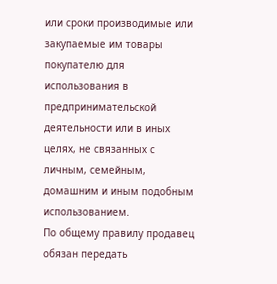или сроки производимые или закупаемые им товары покупателю для использования в предпринимательской деятельности или в иных целях, не связанных с личным, семейным, домашним и иным подобным использованием.
По общему правилу продавец обязан передать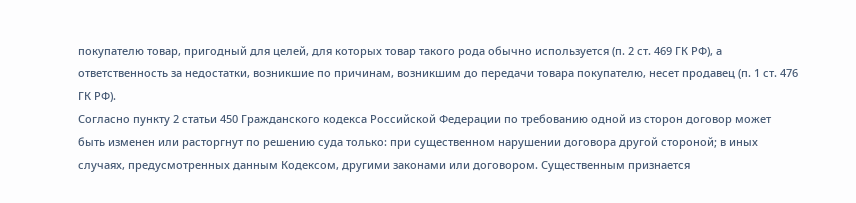покупателю товар, пригодный для целей, для которых товар такого рода обычно используется (п. 2 ст. 469 ГК РФ), а ответственность за недостатки, возникшие по причинам, возникшим до передачи товара покупателю, несет продавец (п. 1 ст. 476 ГК РФ).
Согласно пункту 2 статьи 450 Гражданского кодекса Российской Федерации по требованию одной из сторон договор может быть изменен или расторгнут по решению суда только: при существенном нарушении договора другой стороной; в иных случаях, предусмотренных данным Кодексом, другими законами или договором. Существенным признается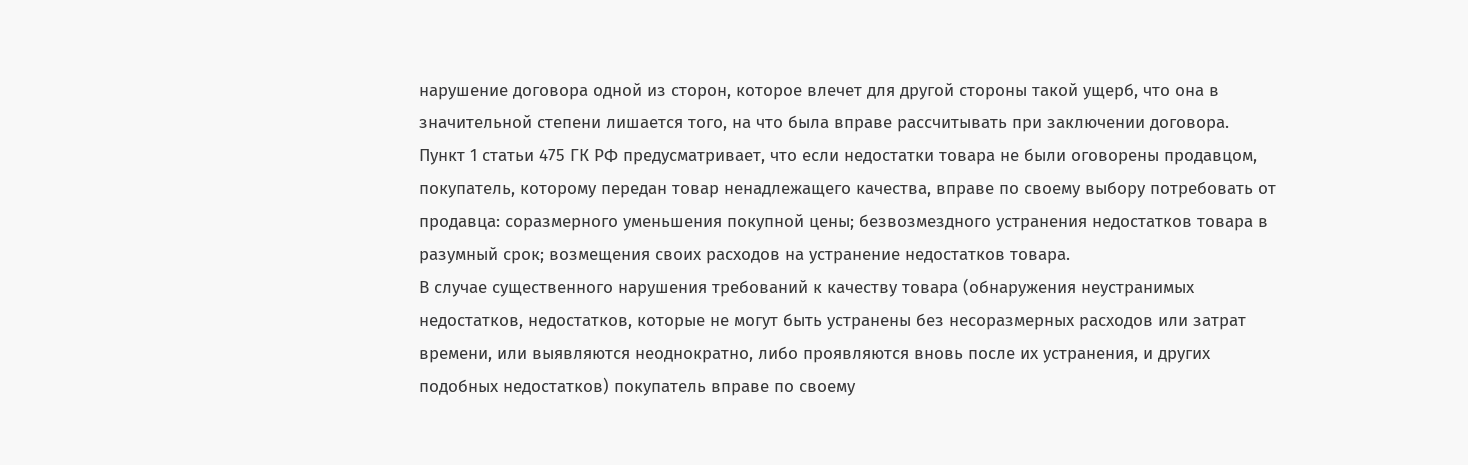нарушение договора одной из сторон, которое влечет для другой стороны такой ущерб, что она в значительной степени лишается того, на что была вправе рассчитывать при заключении договора.
Пункт 1 статьи 475 ГК РФ предусматривает, что если недостатки товара не были оговорены продавцом, покупатель, которому передан товар ненадлежащего качества, вправе по своему выбору потребовать от продавца: соразмерного уменьшения покупной цены; безвозмездного устранения недостатков товара в разумный срок; возмещения своих расходов на устранение недостатков товара.
В случае существенного нарушения требований к качеству товара (обнаружения неустранимых недостатков, недостатков, которые не могут быть устранены без несоразмерных расходов или затрат времени, или выявляются неоднократно, либо проявляются вновь после их устранения, и других подобных недостатков) покупатель вправе по своему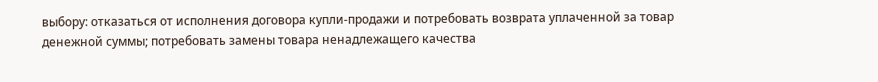выбору: отказаться от исполнения договора купли-продажи и потребовать возврата уплаченной за товар денежной суммы; потребовать замены товара ненадлежащего качества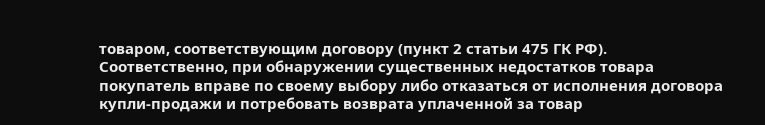товаром, соответствующим договору (пункт 2 статьи 475 ГК РФ).
Соответственно, при обнаружении существенных недостатков товара покупатель вправе по своему выбору либо отказаться от исполнения договора купли-продажи и потребовать возврата уплаченной за товар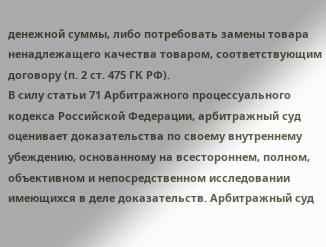денежной суммы, либо потребовать замены товара ненадлежащего качества товаром, соответствующим договору (п. 2 ст. 475 ГК РФ).
В силу статьи 71 Арбитражного процессуального кодекса Российской Федерации, арбитражный суд оценивает доказательства по своему внутреннему убеждению, основанному на всестороннем, полном, объективном и непосредственном исследовании имеющихся в деле доказательств. Арбитражный суд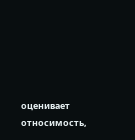оценивает относимость,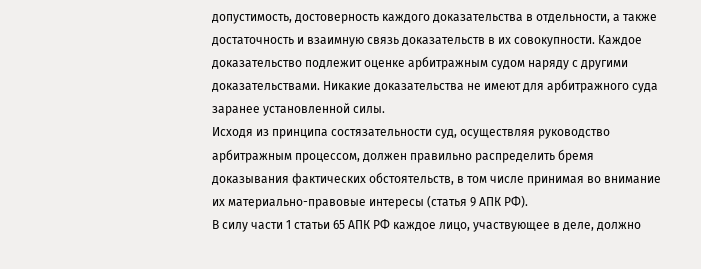допустимость, достоверность каждого доказательства в отдельности, а также достаточность и взаимную связь доказательств в их совокупности. Каждое доказательство подлежит оценке арбитражным судом наряду с другими доказательствами. Никакие доказательства не имеют для арбитражного суда заранее установленной силы.
Исходя из принципа состязательности суд, осуществляя руководство арбитражным процессом, должен правильно распределить бремя доказывания фактических обстоятельств, в том числе принимая во внимание их материально-правовые интересы (статья 9 АПК РФ).
В силу части 1 статьи 65 АПК РФ каждое лицо, участвующее в деле, должно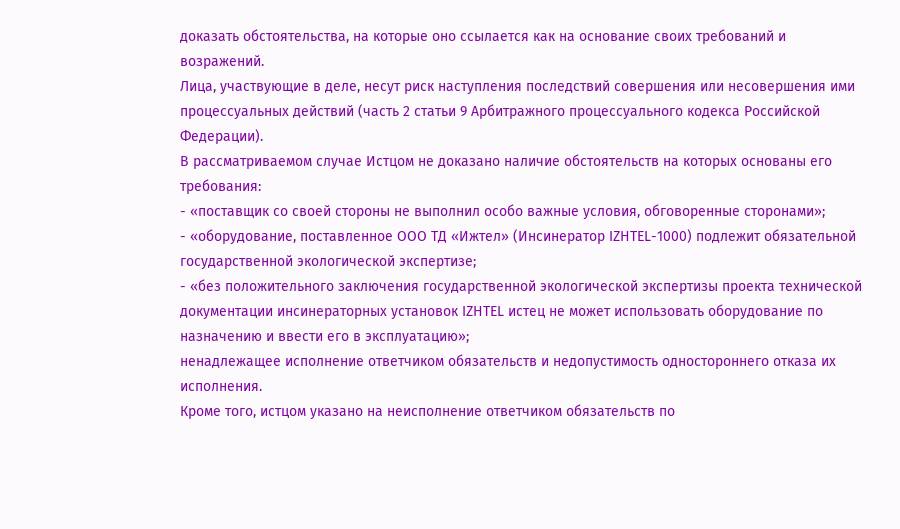доказать обстоятельства, на которые оно ссылается как на основание своих требований и возражений.
Лица, участвующие в деле, несут риск наступления последствий совершения или несовершения ими процессуальных действий (часть 2 статьи 9 Арбитражного процессуального кодекса Российской Федерации).
В рассматриваемом случае Истцом не доказано наличие обстоятельств на которых основаны его требования:
- «поставщик со своей стороны не выполнил особо важные условия, обговоренные сторонами»;
- «оборудование, поставленное ООО ТД «Ижтел» (Инсинератор IZHTEL-1000) подлежит обязательной государственной экологической экспертизе;
- «без положительного заключения государственной экологической экспертизы проекта технической документации инсинераторных установок IZHTEL истец не может использовать оборудование по назначению и ввести его в эксплуатацию»;
ненадлежащее исполнение ответчиком обязательств и недопустимость одностороннего отказа их исполнения.
Кроме того, истцом указано на неисполнение ответчиком обязательств по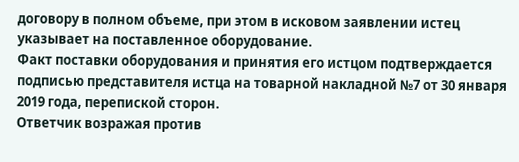договору в полном объеме, при этом в исковом заявлении истец указывает на поставленное оборудование.
Факт поставки оборудования и принятия его истцом подтверждается подписью представителя истца на товарной накладной №7 от 30 января 2019 года, перепиской сторон.
Ответчик возражая против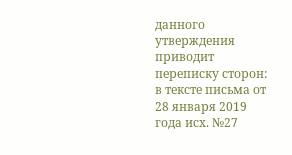данного утверждения приводит переписку сторон: в тексте письма от 28 января 2019 года исх. №27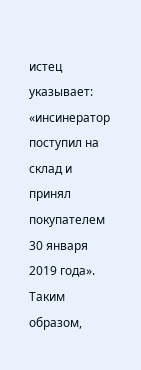истец указывает: «инсинератор поступил на склад и принял покупателем 30 января 2019 года».
Таким образом,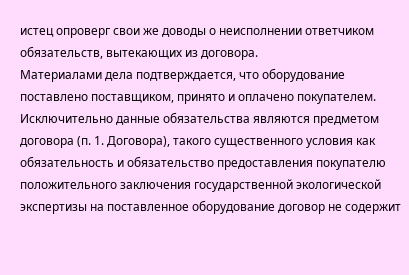истец опроверг свои же доводы о неисполнении ответчиком обязательств, вытекающих из договора.
Материалами дела подтверждается, что оборудование поставлено поставщиком, принято и оплачено покупателем.
Исключительно данные обязательства являются предметом договора (п. 1. Договора), такого существенного условия как обязательность и обязательство предоставления покупателю положительного заключения государственной экологической экспертизы на поставленное оборудование договор не содержит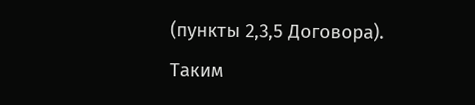(пункты 2,3,5 Договора).
Таким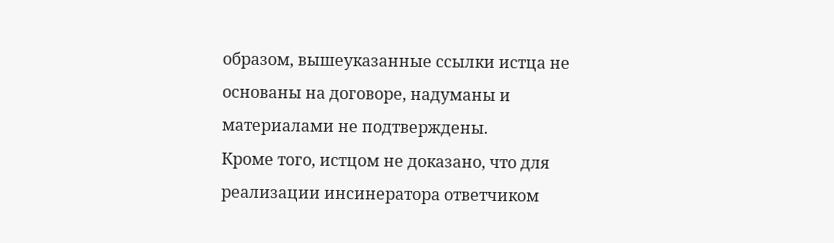образом, вышеуказанные ссылки истца не основаны на договоре, надуманы и материалами не подтверждены.
Кроме того, истцом не доказано, что для реализации инсинератора ответчиком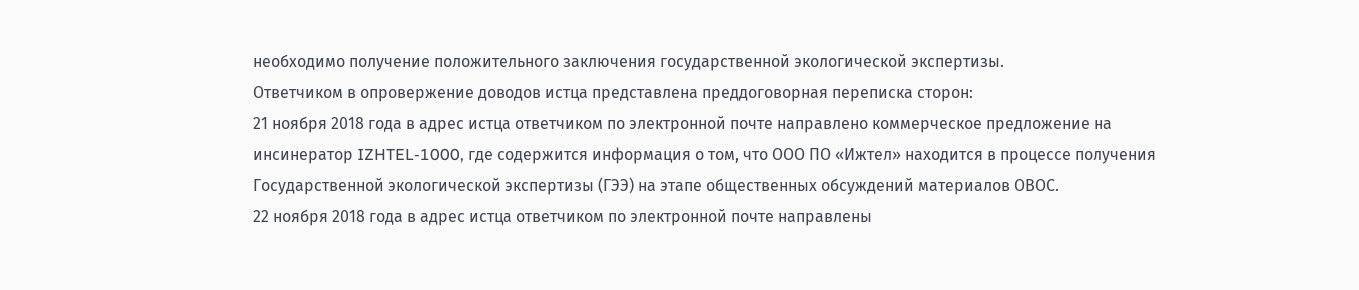необходимо получение положительного заключения государственной экологической экспертизы.
Ответчиком в опровержение доводов истца представлена преддоговорная переписка сторон:
21 ноября 2018 года в адрес истца ответчиком по электронной почте направлено коммерческое предложение на инсинератор IZHTEL-1000, где содержится информация о том, что ООО ПО «Ижтел» находится в процессе получения Государственной экологической экспертизы (ГЭЭ) на этапе общественных обсуждений материалов ОВОС.
22 ноября 2018 года в адрес истца ответчиком по электронной почте направлены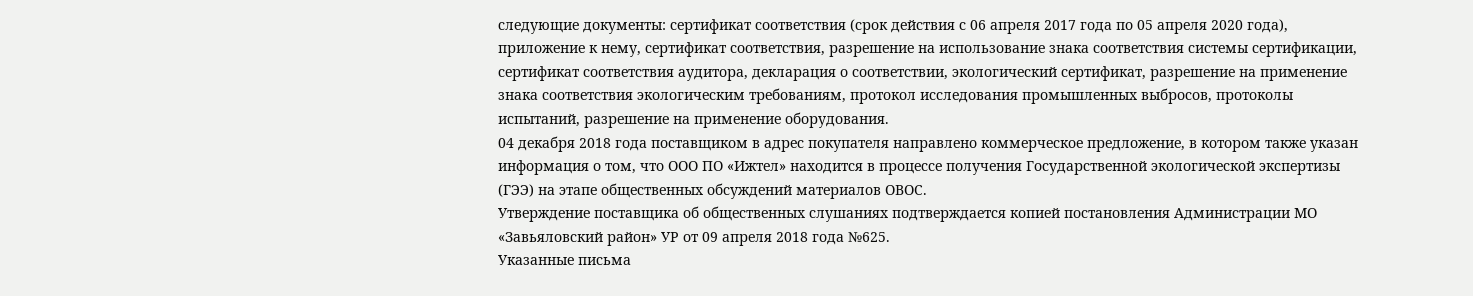следующие документы: сертификат соответствия (срок действия с 06 апреля 2017 года по 05 апреля 2020 года), приложение к нему, сертификат соответствия, разрешение на использование знака соответствия системы сертификации, сертификат соответствия аудитора, декларация о соответствии, экологический сертификат, разрешение на применение знака соответствия экологическим требованиям, протокол исследования промышленных выбросов, протоколы испытаний, разрешение на применение оборудования.
04 декабря 2018 года поставщиком в адрес покупателя направлено коммерческое предложение, в котором также указан информация о том, что ООО ПО «Ижтел» находится в процессе получения Государственной экологической экспертизы (ГЭЭ) на этапе общественных обсуждений материалов ОВОС.
Утверждение поставщика об общественных слушаниях подтверждается копией постановления Администрации МО «Завьяловский район» УР от 09 апреля 2018 года №625.
Указанные письма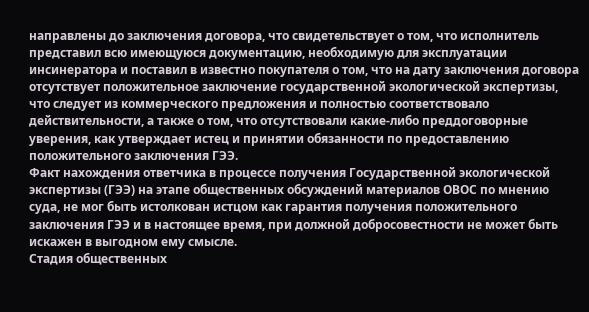направлены до заключения договора, что свидетельствует о том, что исполнитель представил всю имеющуюся документацию, необходимую для эксплуатации инсинератора и поставил в известно покупателя о том, что на дату заключения договора отсутствует положительное заключение государственной экологической экспертизы, что следует из коммерческого предложения и полностью соответствовало действительности, а также о том, что отсутствовали какие-либо преддоговорные уверения, как утверждает истец и принятии обязанности по предоставлению положительного заключения ГЭЭ.
Факт нахождения ответчика в процессе получения Государственной экологической экспертизы (ГЭЭ) на этапе общественных обсуждений материалов ОВОС по мнению суда, не мог быть истолкован истцом как гарантия получения положительного заключения ГЭЭ и в настоящее время, при должной добросовестности не может быть искажен в выгодном ему смысле.
Стадия общественных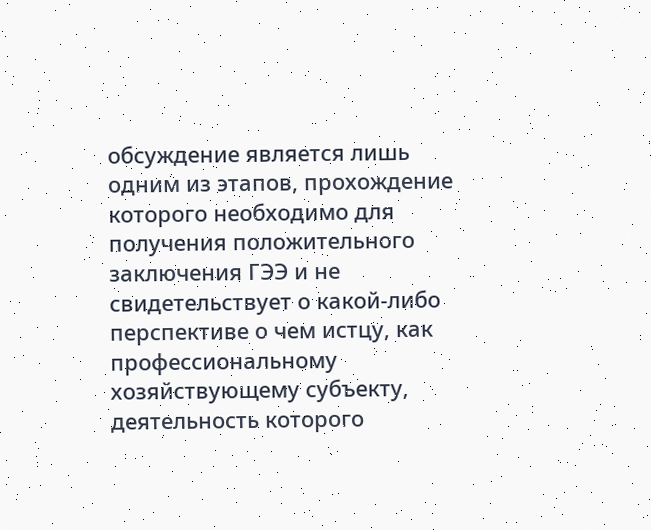обсуждение является лишь одним из этапов, прохождение которого необходимо для получения положительного заключения ГЭЭ и не свидетельствует о какой-либо перспективе о чем истцу, как профессиональному хозяйствующему субъекту, деятельность которого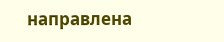направлена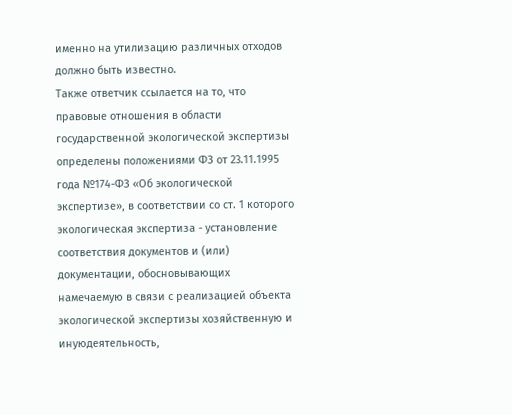именно на утилизацию различных отходов должно быть известно.
Также ответчик ссылается на то, что правовые отношения в области государственной экологической экспертизы определены положениями ФЗ от 23.11.1995 года №174-ФЗ «Об экологической экспертизе», в соответствии со ст. 1 которого экологическая экспертиза - установление соответствия документов и (или) документации, обосновывающих намечаемую в связи с реализацией объекта экологической экспертизы хозяйственную и инуюдеятельность,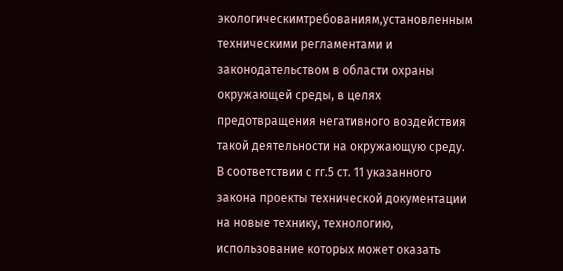экологическимтребованиям,установленным техническими регламентами и законодательством в области охраны окружающей среды, в целях предотвращения негативного воздействия такой деятельности на окружающую среду.
В соответствии с гг.5 ст. 11 указанного закона проекты технической документации на новые технику, технологию, использование которых может оказать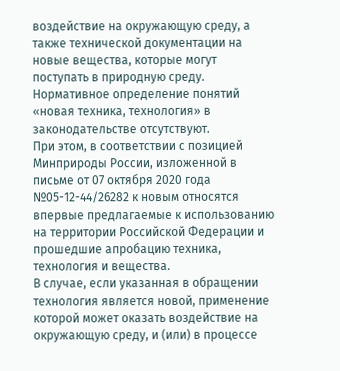воздействие на окружающую среду, а также технической документации на новые вещества, которые могут поступать в природную среду.
Нормативное определение понятий «новая техника, технология» в законодательстве отсутствуют.
При этом, в соответствии с позицией Минприроды России, изложенной в письме от 07 октября 2020 года №05-12-44/26282 к новым относятся впервые предлагаемые к использованию на территории Российской Федерации и прошедшие апробацию техника, технология и вещества.
В случае, если указанная в обращении технология является новой, применение которой может оказать воздействие на окружающую среду, и (или) в процессе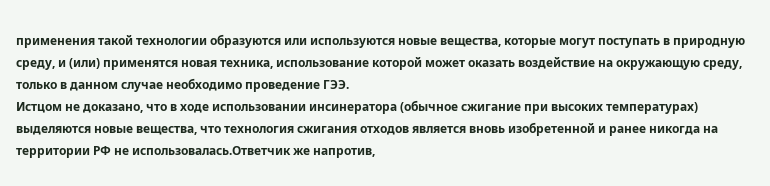применения такой технологии образуются или используются новые вещества, которые могут поступать в природную среду, и (или) применятся новая техника, использование которой может оказать воздействие на окружающую среду, только в данном случае необходимо проведение ГЭЭ.
Истцом не доказано, что в ходе использовании инсинератора (обычное сжигание при высоких температурах) выделяются новые вещества, что технология сжигания отходов является вновь изобретенной и ранее никогда на территории РФ не использовалась.Ответчик же напротив,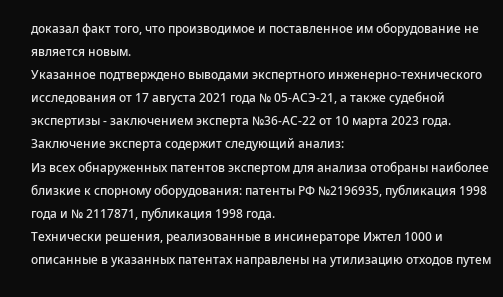доказал факт того, что производимое и поставленное им оборудование не является новым.
Указанное подтверждено выводами экспертного инженерно-технического исследования от 17 августа 2021 года № 05-АСЭ-21, а также судебной экспертизы - заключением эксперта №36-АС-22 от 10 марта 2023 года.
Заключение эксперта содержит следующий анализ:
Из всех обнаруженных патентов экспертом для анализа отобраны наиболее близкие к спорному оборудования: патенты РФ №2196935, публикация 1998 года и № 2117871, публикация 1998 года.
Технически решения, реализованные в инсинераторе Ижтел 1000 и описанные в указанных патентах направлены на утилизацию отходов путем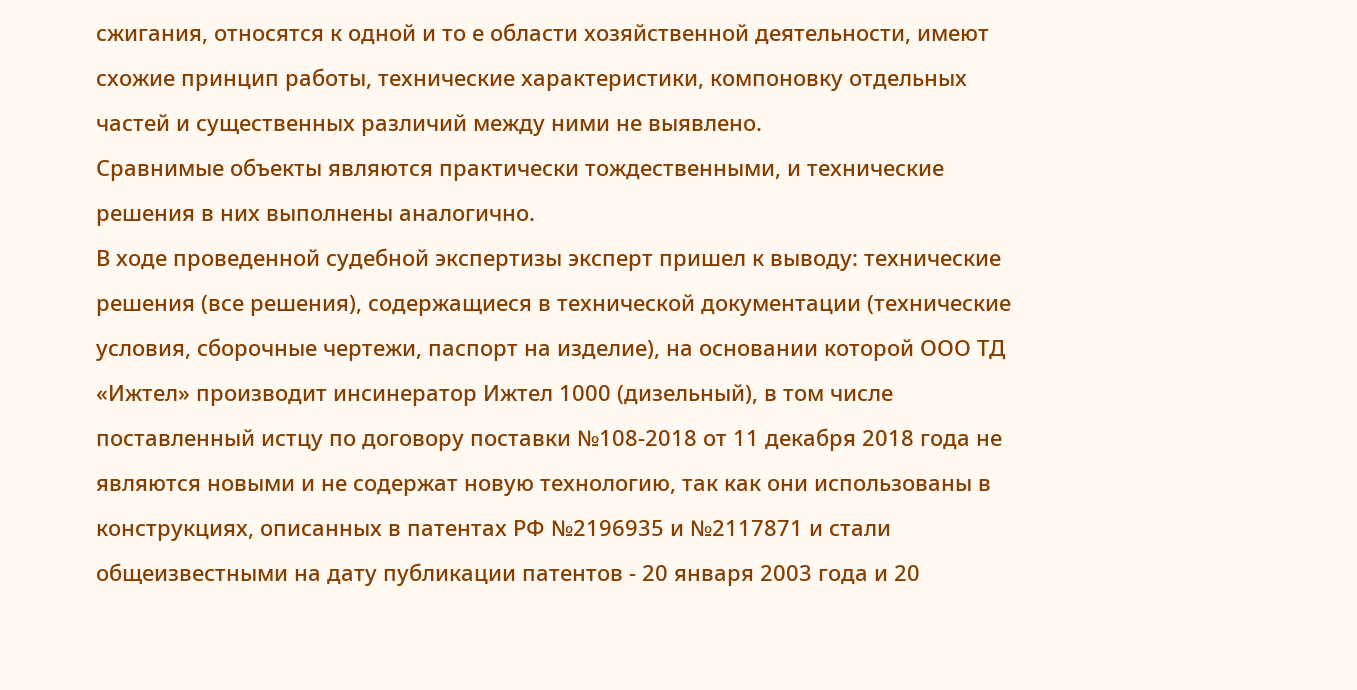сжигания, относятся к одной и то е области хозяйственной деятельности, имеют схожие принцип работы, технические характеристики, компоновку отдельных частей и существенных различий между ними не выявлено.
Сравнимые объекты являются практически тождественными, и технические решения в них выполнены аналогично.
В ходе проведенной судебной экспертизы эксперт пришел к выводу: технические решения (все решения), содержащиеся в технической документации (технические условия, сборочные чертежи, паспорт на изделие), на основании которой ООО ТД «Ижтел» производит инсинератор Ижтел 1000 (дизельный), в том числе поставленный истцу по договору поставки №108-2018 от 11 декабря 2018 года не являются новыми и не содержат новую технологию, так как они использованы в конструкциях, описанных в патентах РФ №2196935 и №2117871 и стали общеизвестными на дату публикации патентов - 20 января 2003 года и 20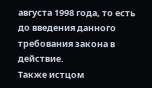августа 1998 года, то есть до введения данного требования закона в действие.
Также истцом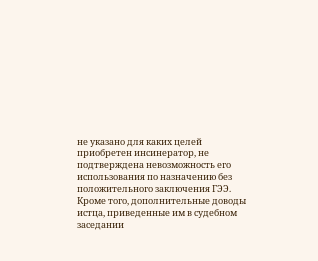не указано для каких целей приобретен инсинератор, не подтверждена невозможность его использования по назначению без положительного заключения ГЭЭ.
Кроме того, дополнительные доводы истца, приведенные им в судебном заседании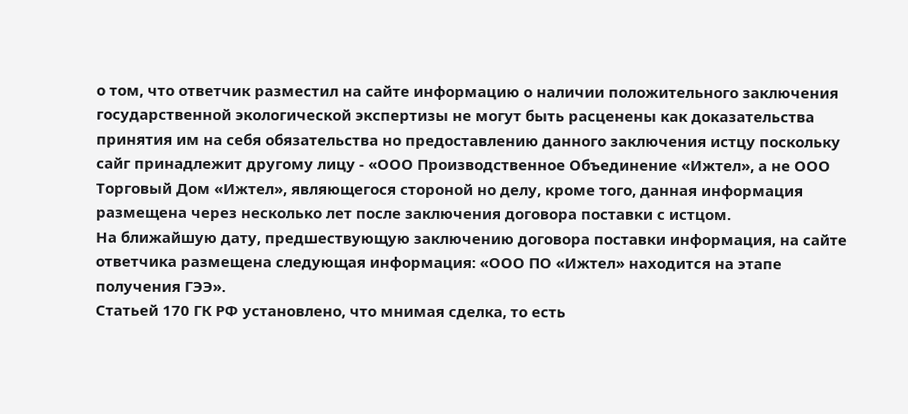о том, что ответчик разместил на сайте информацию о наличии положительного заключения государственной экологической экспертизы не могут быть расценены как доказательства принятия им на себя обязательства но предоставлению данного заключения истцу поскольку сайг принадлежит другому лицу - «ООО Производственное Объединение «Ижтел», а не ООО Торговый Дом «Ижтел», являющегося стороной но делу, кроме того, данная информация размещена через несколько лет после заключения договора поставки с истцом.
На ближайшую дату, предшествующую заключению договора поставки информация, на сайте ответчика размещена следующая информация: «ООО ПО «Ижтел» находится на этапе получения ГЭЭ».
Статьей 170 ГК РФ установлено, что мнимая сделка, то есть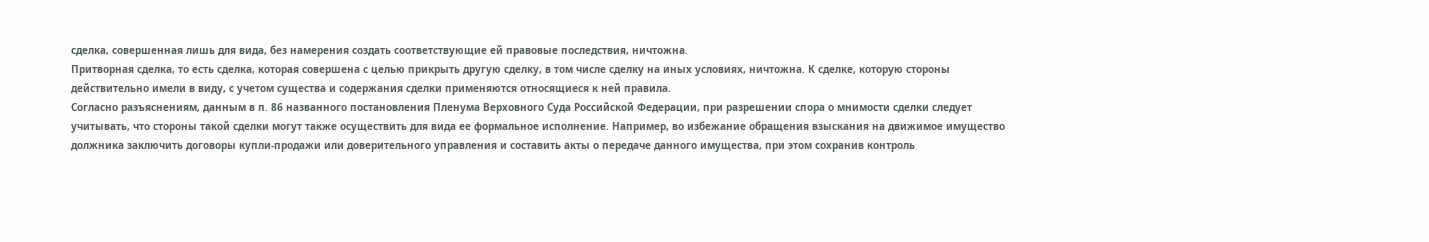сделка, совершенная лишь для вида, без намерения создать соответствующие ей правовые последствия, ничтожна.
Притворная сделка, то есть сделка, которая совершена с целью прикрыть другую сделку, в том числе сделку на иных условиях, ничтожна. К сделке, которую стороны действительно имели в виду, с учетом существа и содержания сделки применяются относящиеся к ней правила.
Согласно разъяснениям, данным в п. 86 названного постановления Пленума Верховного Суда Российской Федерации, при разрешении спора о мнимости сделки следует учитывать, что стороны такой сделки могут также осуществить для вида ее формальное исполнение. Например, во избежание обращения взыскания на движимое имущество должника заключить договоры купли-продажи или доверительного управления и составить акты о передаче данного имущества, при этом сохранив контроль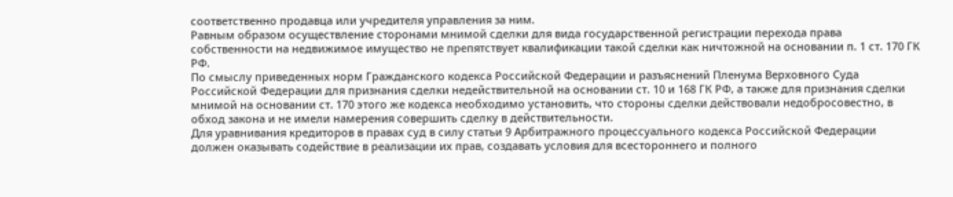соответственно продавца или учредителя управления за ним.
Равным образом осуществление сторонами мнимой сделки для вида государственной регистрации перехода права собственности на недвижимое имущество не препятствует квалификации такой сделки как ничтожной на основании п. 1 ст. 170 ГК РФ.
По смыслу приведенных норм Гражданского кодекса Российской Федерации и разъяснений Пленума Верховного Суда Российской Федерации для признания сделки недействительной на основании ст. 10 и 168 ГК РФ, а также для признания сделки мнимой на основании ст. 170 этого же кодекса необходимо установить, что стороны сделки действовали недобросовестно, в обход закона и не имели намерения совершить сделку в действительности.
Для уравнивания кредиторов в правах суд в силу статьи 9 Арбитражного процессуального кодекса Российской Федерации должен оказывать содействие в реализации их прав, создавать условия для всестороннего и полного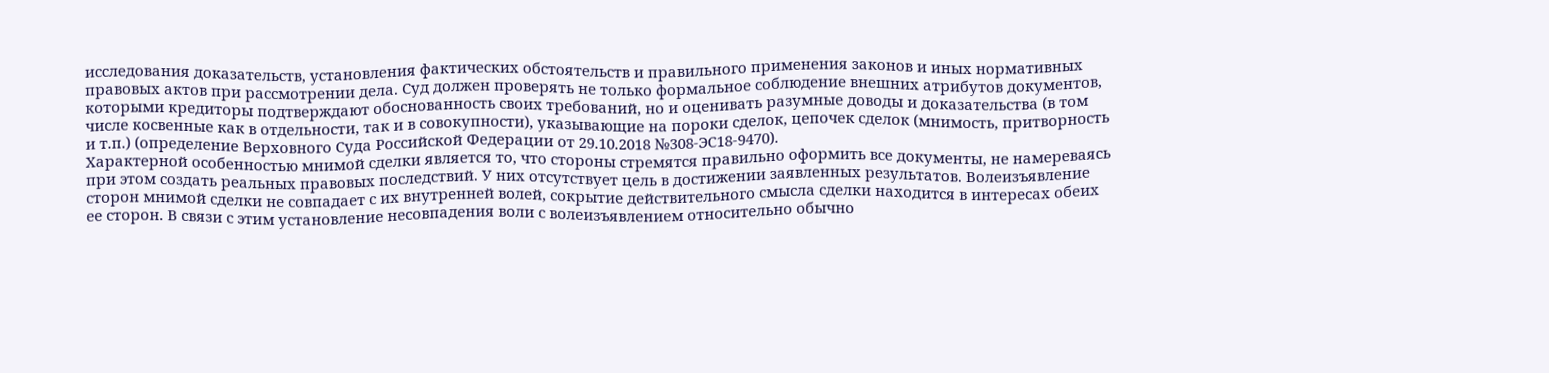исследования доказательств, установления фактических обстоятельств и правильного применения законов и иных нормативных правовых актов при рассмотрении дела. Суд должен проверять не только формальное соблюдение внешних атрибутов документов, которыми кредиторы подтверждают обоснованность своих требований, но и оценивать разумные доводы и доказательства (в том числе косвенные как в отдельности, так и в совокупности), указывающие на пороки сделок, цепочек сделок (мнимость, притворность и т.п.) (определение Верховного Суда Российской Федерации от 29.10.2018 №308-ЭС18-9470).
Характерной особенностью мнимой сделки является то, что стороны стремятся правильно оформить все документы, не намереваясь при этом создать реальных правовых последствий. У них отсутствует цель в достижении заявленных результатов. Волеизъявление сторон мнимой сделки не совпадает с их внутренней волей, сокрытие действительного смысла сделки находится в интересах обеих ее сторон. В связи с этим установление несовпадения воли с волеизъявлением относительно обычно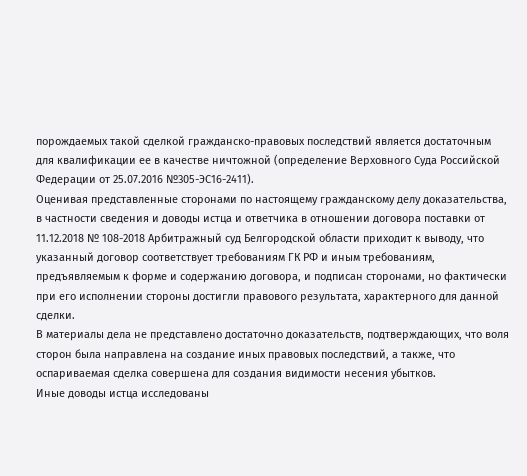порождаемых такой сделкой гражданско-правовых последствий является достаточным для квалификации ее в качестве ничтожной (определение Верховного Суда Российской Федерации от 25.07.2016 №305-ЭС16-2411).
Оценивая представленные сторонами по настоящему гражданскому делу доказательства, в частности сведения и доводы истца и ответчика в отношении договора поставки от 11.12.2018 № 108-2018 Арбитражный суд Белгородской области приходит к выводу, что указанный договор соответствует требованиям ГК РФ и иным требованиям, предъявляемым к форме и содержанию договора, и подписан сторонами, но фактически при его исполнении стороны достигли правового результата, характерного для данной сделки.
В материалы дела не представлено достаточно доказательств, подтверждающих, что воля сторон была направлена на создание иных правовых последствий, а также, что оспариваемая сделка совершена для создания видимости несения убытков.
Иные доводы истца исследованы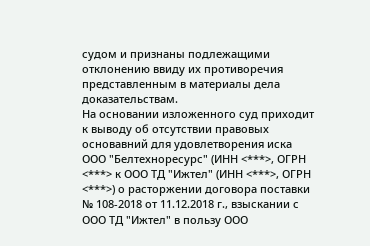судом и признаны подлежащими отклонению ввиду их противоречия представленным в материалы дела доказательствам.
На основании изложенного суд приходит к выводу об отсутствии правовых основавний для удовлетворения иска ООО "Белтехноресурс" (ИНН <***>, ОГРН <***> к ООО ТД "Ижтел" (ИНН <***>, ОГРН <***>) о расторжении договора поставки № 108-2018 от 11.12.2018 г., взыскании с ООО ТД "Ижтел" в пользу ООО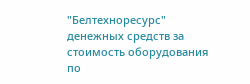"Белтехноресурс" денежных средств за стоимость оборудования по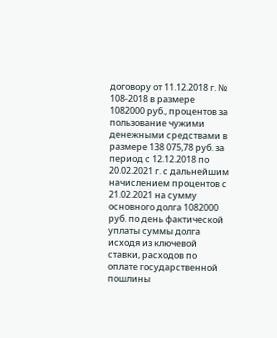договору от 11.12.2018 г. № 108-2018 в размере 1082000 руб., процентов за пользование чужими денежными средствами в размере 138 075,78 руб. за период с 12.12.2018 по 20.02.2021 г. с дальнейшим начислением процентов с 21.02.2021 на сумму основного долга 1082000 руб. по день фактической уплаты суммы долга исходя из ключевой ставки, расходов по оплате государственной пошлины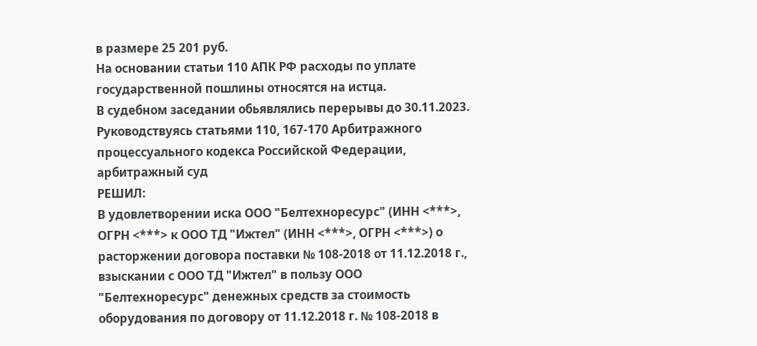в размере 25 201 руб.
На основании статьи 110 АПК РФ расходы по уплате государственной пошлины относятся на истца.
В судебном заседании обьявлялись перерывы до 30.11.2023.
Руководствуясь статьями 110, 167-170 Арбитражного процессуального кодекса Российской Федерации, арбитражный суд
РЕШИЛ:
В удовлетворении иска ООО "Белтехноресурс" (ИНН <***>, ОГРН <***> к ООО ТД "Ижтел" (ИНН <***>, ОГРН <***>) о расторжении договора поставки № 108-2018 от 11.12.2018 г., взыскании с ООО ТД "Ижтел" в пользу ООО "Белтехноресурс" денежных средств за стоимость оборудования по договору от 11.12.2018 г. № 108-2018 в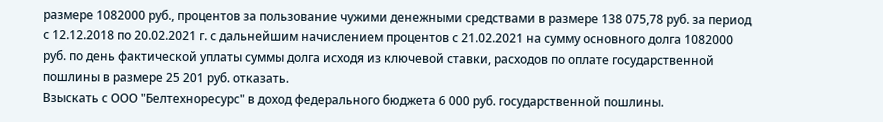размере 1082000 руб., процентов за пользование чужими денежными средствами в размере 138 075,78 руб. за период с 12.12.2018 по 20.02.2021 г. с дальнейшим начислением процентов с 21.02.2021 на сумму основного долга 1082000 руб. по день фактической уплаты суммы долга исходя из ключевой ставки, расходов по оплате государственной пошлины в размере 25 201 руб. отказать.
Взыскать с ООО "Белтехноресурс" в доход федерального бюджета 6 000 руб. государственной пошлины.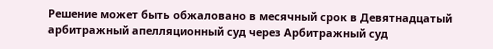Решение может быть обжаловано в месячный срок в Девятнадцатый арбитражный апелляционный суд через Арбитражный суд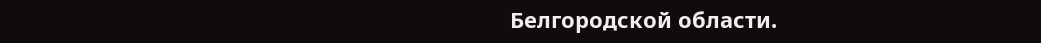Белгородской области.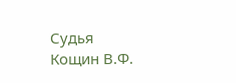Судья
Кощин В.Ф.